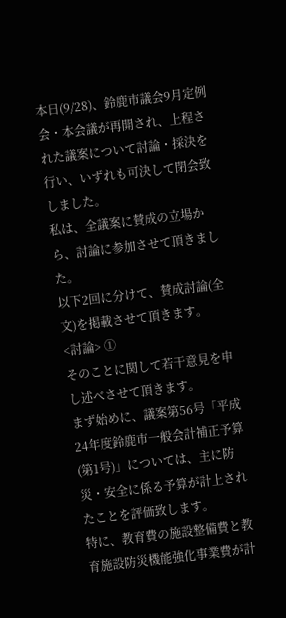本日(9/28)、鈴鹿市議会9月定例会・本会議が再開され、上程された議案について討論・採決を行い、いずれも可決して閉会致しました。
私は、全議案に賛成の立場から、討論に参加させて頂きました。
以下2回に分けて、賛成討論(全文)を掲載させて頂きます。
<討論> ①
そのことに関して若干意見を申し述べさせて頂きます。
まず始めに、議案第56号「平成24年度鈴鹿市一般会計補正予算(第1号)」については、主に防災・安全に係る予算が計上されたことを評価致します。
特に、教育費の施設整備費と教育施設防災機能強化事業費が計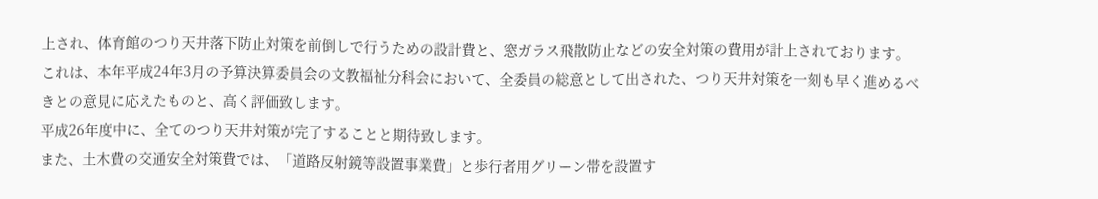上され、体育館のつり天井落下防止対策を前倒しで行うための設計費と、窓ガラス飛散防止などの安全対策の費用が計上されております。
これは、本年平成24年3月の予算決算委員会の文教福祉分科会において、全委員の総意として出された、つり天井対策を一刻も早く進めるべきとの意見に応えたものと、高く評価致します。
平成26年度中に、全てのつり天井対策が完了することと期待致します。
また、土木費の交通安全対策費では、「道路反射鏡等設置事業費」と歩行者用グリーン帯を設置す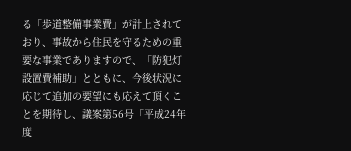る「歩道整備事業費」が計上されており、事故から住民を守るための重要な事業でありますので、「防犯灯設置費補助」とともに、今後状況に応じて追加の要望にも応えて頂くことを期待し、議案第56号「平成24年度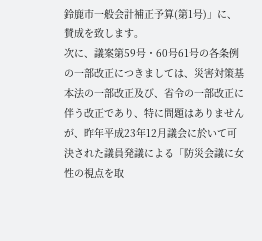鈴鹿市一般会計補正予算(第1号)」に、賛成を致します。
次に、議案第59号・60号61号の各条例の一部改正につきましては、災害対策基本法の一部改正及び、省令の一部改正に伴う改正であり、特に問題はありませんが、昨年平成23年12月議会に於いて可決された議員発議による「防災会議に女性の視点を取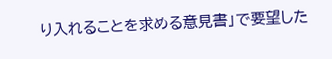り入れることを求める意見書」で要望した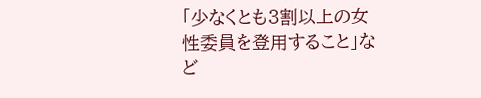「少なくとも3割以上の女性委員を登用すること」など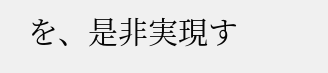を、是非実現す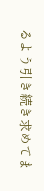るよう引き続き求めてま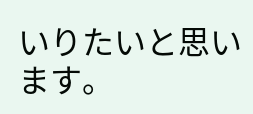いりたいと思います。